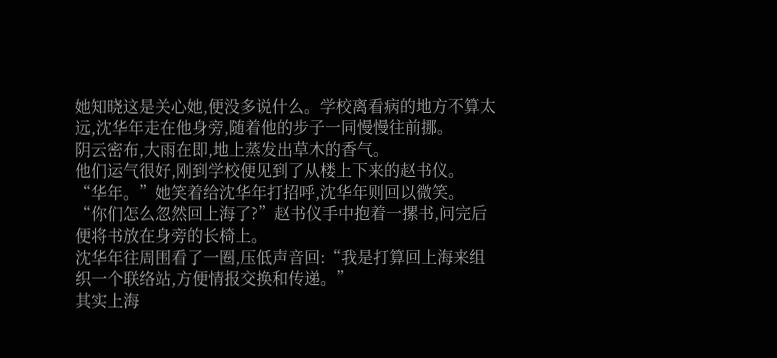她知晓这是关心她,便没多说什么。学校离看病的地方不算太远,沈华年走在他身旁,随着他的步子一同慢慢往前挪。
阴云密布,大雨在即,地上蒸发出草木的香气。
他们运气很好,刚到学校便见到了从楼上下来的赵书仪。
“华年。”她笑着给沈华年打招呼,沈华年则回以微笑。
“你们怎么忽然回上海了?”赵书仪手中抱着一摞书,问完后便将书放在身旁的长椅上。
沈华年往周围看了一圈,压低声音回:“我是打算回上海来组织一个联络站,方便情报交换和传递。”
其实上海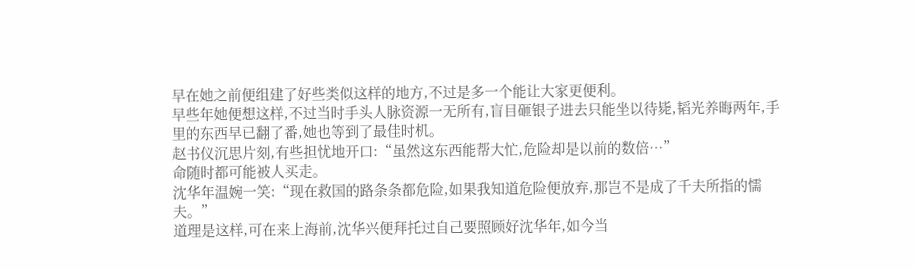早在她之前便组建了好些类似这样的地方,不过是多一个能让大家更便利。
早些年她便想这样,不过当时手头人脉资源一无所有,盲目砸银子进去只能坐以待毙,韬光养晦两年,手里的东西早已翻了番,她也等到了最佳时机。
赵书仪沉思片刻,有些担忧地开口:“虽然这东西能帮大忙,危险却是以前的数倍…”
命随时都可能被人买走。
沈华年温婉一笑:“现在救国的路条条都危险,如果我知道危险便放弃,那岂不是成了千夫所指的懦夫。”
道理是这样,可在来上海前,沈华兴便拜托过自己要照顾好沈华年,如今当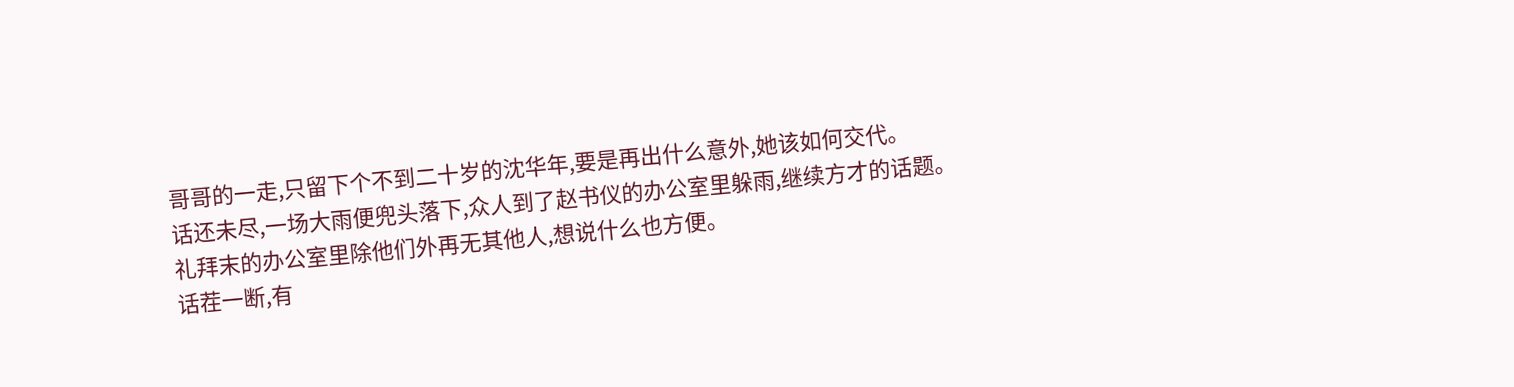哥哥的一走,只留下个不到二十岁的沈华年,要是再出什么意外,她该如何交代。
话还未尽,一场大雨便兜头落下,众人到了赵书仪的办公室里躲雨,继续方才的话题。
礼拜末的办公室里除他们外再无其他人,想说什么也方便。
话茬一断,有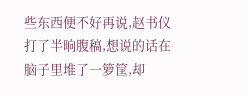些东西便不好再说,赵书仪打了半晌腹稿,想说的话在脑子里堆了一箩筐,却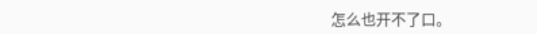怎么也开不了口。